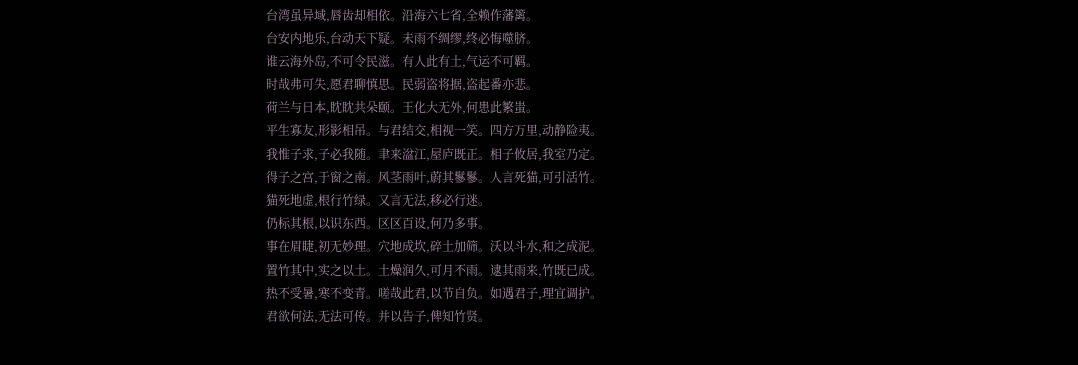台湾虽异域,唇齿却相依。沿海六七省,全赖作藩篱。
台安内地乐,台动天下疑。未雨不绸缪,终必悔噬脐。
谁云海外岛,不可令民滋。有人此有土,气运不可羁。
时哉弗可失,愿君聊慎思。民弱盗将据,盗起番亦悲。
荷兰与日本,眈眈共朵颐。王化大无外,何患此繁蚩。
平生寡友,形影相吊。与君结交,相视一笑。四方万里,动静险夷。
我惟子求,子必我随。聿来湓江,屋庐既正。相子攸居,我室乃定。
得子之宫,于窗之南。风茎雨叶,蔚其鬖鬖。人言死猫,可引活竹。
猫死地虚,根行竹绿。又言无法,移必行迷。
仍标其根,以识东西。区区百设,何乃多事。
事在眉睫,初无妙理。穴地成坎,碎土加筛。沃以斗水,和之成泥。
置竹其中,实之以土。土燥润久,可月不雨。逮其雨来,竹既已成。
热不受暑,寒不变青。嗟哉此君,以节自负。如遇君子,理宜调护。
君欲何法,无法可传。并以告子,俾知竹贤。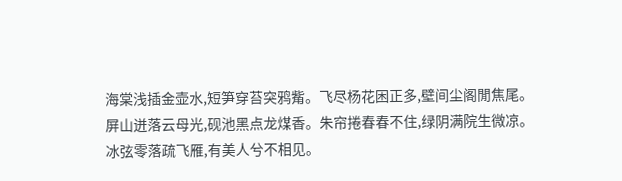海棠浅插金壶水,短笋穿苔突鸦觜。飞尽杨花困正多,壁间尘阁閒焦尾。
屏山迸落云母光,砚池黑点龙煤香。朱帘捲春春不住,绿阴满院生微凉。
冰弦零落疏飞雁,有美人兮不相见。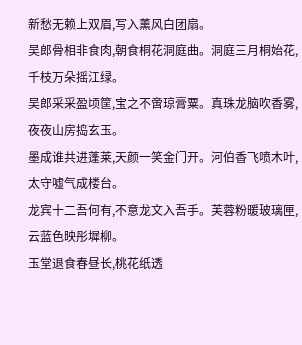新愁无赖上双眉,写入薰风白团扇。
吴郎骨相非食肉,朝食桐花洞庭曲。洞庭三月桐始花,千枝万朵摇江绿。
吴郎采采盈顷筐,宝之不啻琼膏粟。真珠龙脑吹香雾,夜夜山房捣玄玉。
墨成谁共进蓬莱,天颜一笑金门开。河伯香飞喷木叶,太守嘘气成楼台。
龙宾十二吾何有,不意龙文入吾手。芙蓉粉暖玻璃匣,云蓝色映彤墀柳。
玉堂退食春昼长,桃花纸透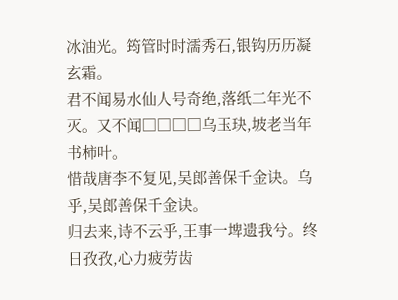冰油光。筠管时时濡秀石,银钩历历凝玄霜。
君不闻易水仙人号奇绝,落纸二年光不灭。又不闻□□□□乌玉玦,坡老当年书柿叶。
惜哉唐李不复见,吴郎善保千金诀。乌乎,吴郎善保千金诀。
归去来,诗不云乎,王事一埤遗我兮。终日孜孜,心力疲劳齿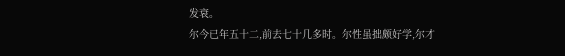发衰。
尔今已年五十二,前去七十几多时。尔性虽拙颇好学,尔才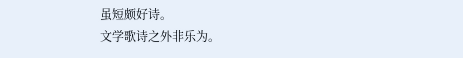虽短颇好诗。
文学歌诗之外非乐为。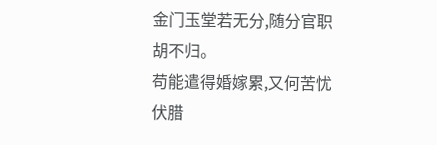金门玉堂若无分,随分官职胡不归。
苟能遣得婚嫁累,又何苦忧伏腊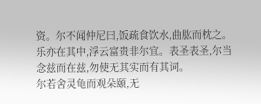资。尔不闻仲尼曰,饭疏食饮水,曲肱而枕之。
乐亦在其中,浮云富贵非尔宜。表圣表圣,尔当念兹而在兹,勿使无其实而有其词。
尔若舍灵龟而观朵颐,无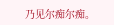乃见尔痴尔痴。